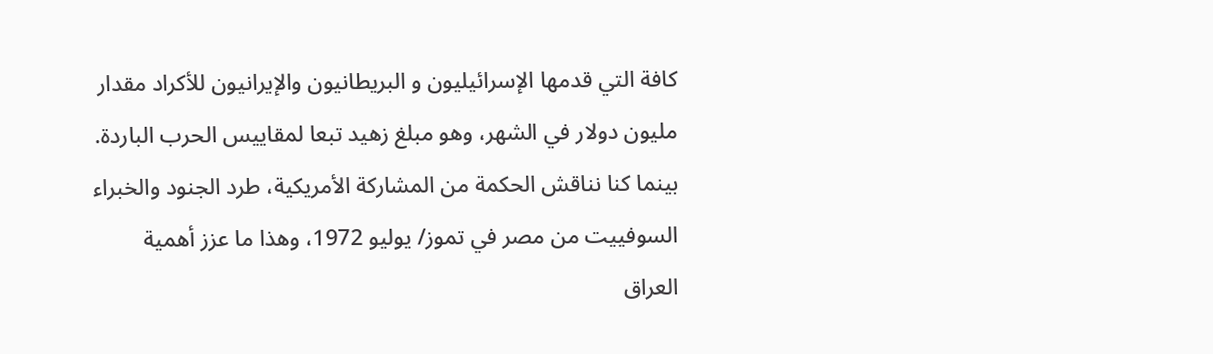كافة التي قدمها الإسرائيليون و البريطانيون والإيرانيون للأكراد مقدار مليون دولار في الشهر، وهو مبلغ زهيد تبعا لمقاييس الحرب الباردة.
بينما كنا نناقش الحكمة من المشاركة الأمريكية، طرد الجنود والخبراء السوفييت من مصر في تموز/ يوليو 1972، وهذا ما عزز أهمية العراق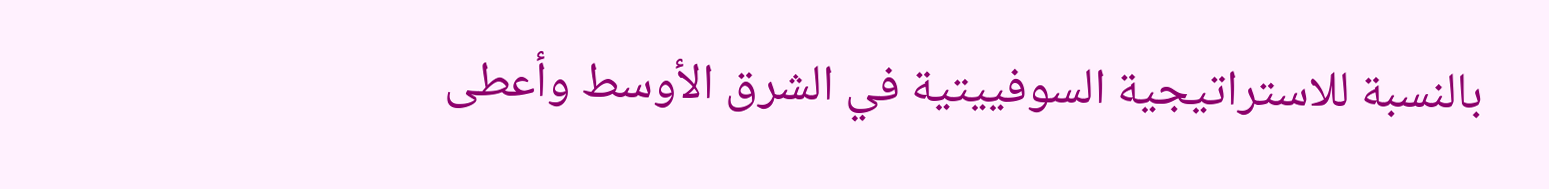بالنسبة للاستراتيجية السوفييتية في الشرق الأوسط وأعطى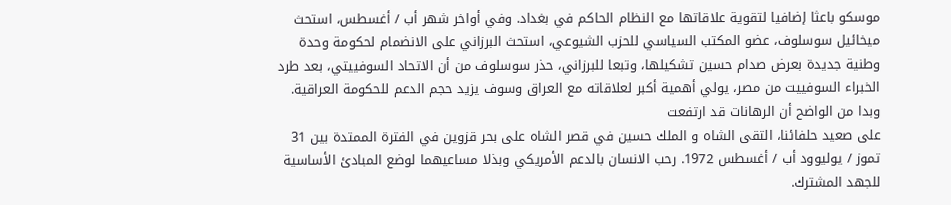موسكو باعثا إضافيا لتقوية علاقاتها مع النظام الحاكم في بغداد. وفي أواخر شهر أب / أغسطس، استحث ميخائيل سوسلوف، عضو المكتب السياسي للحزب الشيوعي، استحث البرزاني على الانضمام لحكومة وحدة وطنية جديدة بعرض صدام حسين تشكيلها، وتبعا للبرزاني، حذر سوسلوف من أن الاتحاد السوفييتي، بعد طرد الخبراء السوفييت من مصر، يولي أهمية أكبر لعلاقاته مع العراق وسوف يزيد حجم الدعم للحكومة العراقية. وبدا من الواضح أن الرهانات قد ارتفعت
على صعيد حلفائنا، التقى الشاه و الملك حسين في قصر الشاه على بحر قزوين في الفترة الممتدة بين 31 تموز / يوليوود أب / أغسطس 1972. رحب الانسان بالدعم الأمريكي وبذلا مساعيهما لوضع المبادئ الأساسية للجهد المشترك.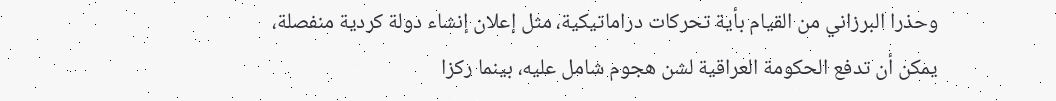وحذرا البرزاني من القيام بأية تحركات دراماتيكية، مثل إعلان إنشاء دولة كردية منفصلة، يمكن أن تدفع الحكومة العراقية لشن هجوم شامل عليه، بينما ركزا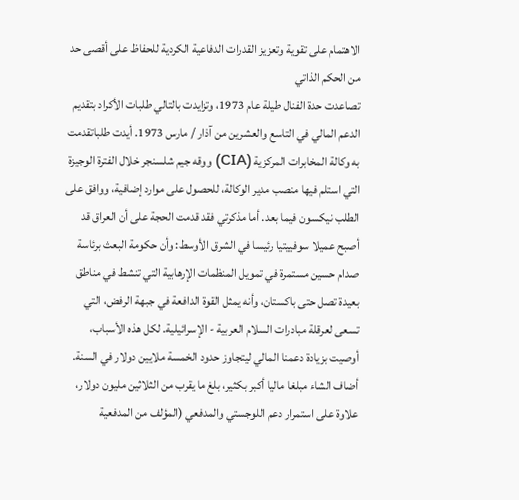الاهتمام على تقوية وتعزيز القدرات الدفاعية الكردية للحفاظ على أقصى حد من الحكم الذاتي
تصاعدت حدة الفنال طيلة عام 1973، وتزايدت بالتالي طلبات الأكراد بتقديم الدعم المالي في التاسع والعشرين من آذار / مارس 1973. أيدت طلباتقدمت به وكالة المخابرات المركزية (CIA) ووقه جيم شلسنجر خلال الفترة الوجيزة التي استلم فيها منصب مدير الوكالة، للحصول على موارد إضافية، ووافق على الطلب نيکسون فيما بعد. أما مذكرتي فقد قدمت الحجة على أن العراق قد أصبح عميلا سوفييتيا رئيسا في الشرق الأوسط: وأن حكومة البعث برئاسة صدام حسين مستمرة في تمويل المنظمات الإرهابية التي تنشط في مناطق بعيدة تصل حتى باكستان، وأنه يمثل القوة الدافعة في جبهة الرفض، التي تسعى لعرقلة مبادرات السلام العربية - الإسرائيلية. لكل هذه الأسباب، أوصيت بزيادة دعمنا المالي ليتجاوز حدود الخمسة ملايين دولار في السنة. أضاف الشاء مبلغا ماليا أكبر بكثير، بلغ ما يقرب من الثلاثين مليون دولار، علاوة على استمرار دعم اللوجستي والمدفعي (المؤلف من المدفعية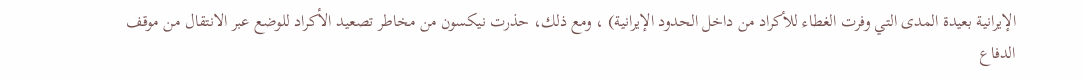الإيرانية بعيدة المدى التي وفرت الغطاء للأكراد من داخل الحدود الإيرانية) ، ومع ذلك، حذرت نيکسون من مخاطر تصعيد الأكراد للوضع عبر الانتقال من موقف الدفاع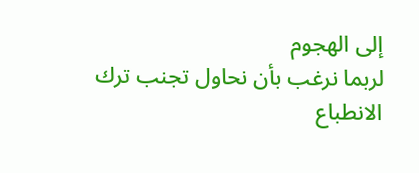إلى الهجوم
لربما نرغب بأن نحاول تجنب ترك الانطباع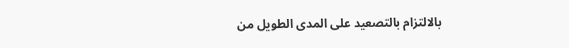بالالتزام بالتصعيد على المدى الطويل من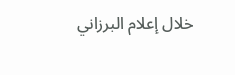خلال إعلام البرزاني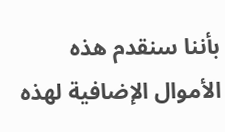بأننا سنقدم هذه الأموال الإضافية لهذه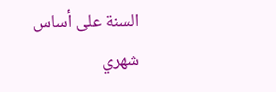السنة على أساس شهري